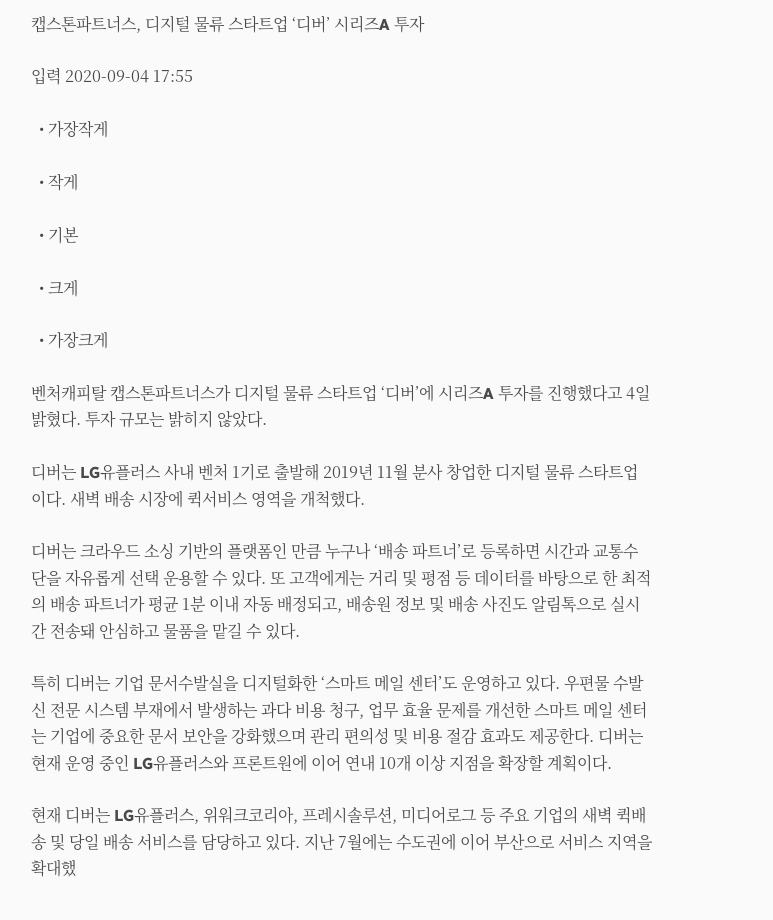캡스톤파트너스, 디지털 물류 스타트업 ‘디버’ 시리즈A 투자

입력 2020-09-04 17:55

  • 가장작게

  • 작게

  • 기본

  • 크게

  • 가장크게

벤처캐피탈 캡스톤파트너스가 디지털 물류 스타트업 ‘디버’에 시리즈A 투자를 진행했다고 4일 밝혔다. 투자 규모는 밝히지 않았다.

디버는 LG유플러스 사내 벤처 1기로 출발해 2019년 11월 분사 창업한 디지털 물류 스타트업이다. 새벽 배송 시장에 퀵서비스 영역을 개척했다.

디버는 크라우드 소싱 기반의 플랫폼인 만큼 누구나 ‘배송 파트너’로 등록하면 시간과 교통수단을 자유롭게 선택 운용할 수 있다. 또 고객에게는 거리 및 평점 등 데이터를 바탕으로 한 최적의 배송 파트너가 평균 1분 이내 자동 배정되고, 배송원 정보 및 배송 사진도 알림톡으로 실시간 전송돼 안심하고 물품을 맡길 수 있다.

특히 디버는 기업 문서수발실을 디지털화한 ‘스마트 메일 센터’도 운영하고 있다. 우편물 수발신 전문 시스템 부재에서 발생하는 과다 비용 청구, 업무 효율 문제를 개선한 스마트 메일 센터는 기업에 중요한 문서 보안을 강화했으며 관리 편의성 및 비용 절감 효과도 제공한다. 디버는 현재 운영 중인 LG유플러스와 프론트원에 이어 연내 10개 이상 지점을 확장할 계획이다.

현재 디버는 LG유플러스, 위워크코리아, 프레시솔루션, 미디어로그 등 주요 기업의 새벽 퀵배송 및 당일 배송 서비스를 담당하고 있다. 지난 7월에는 수도권에 이어 부산으로 서비스 지역을 확대했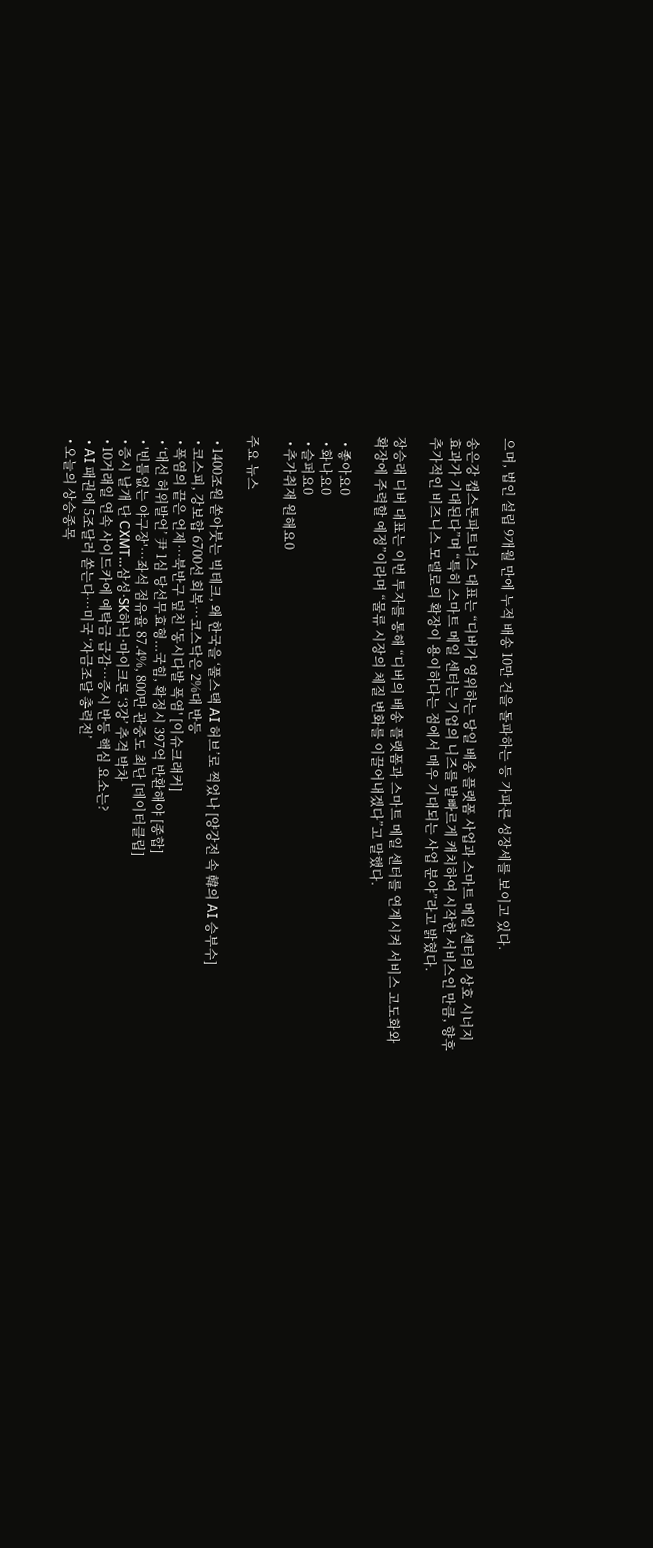으며, 법인 설립 9개월 만에 누적 배송 10만 건을 돌파하는 등 가파른 성장세를 보이고 있다.

송은강 캡스톤파트너스 대표는 “디버가 영위하는 당일 배송 플랫폼 사업과 스마트 메일 센터의 상호 시너지 효과가 기대된다”며 “특히 스마트 메일 센터는 기업의 니즈를 발빠르게 캐치하여 시작한 서비스인 만큼, 향후 추가적인 비즈니스 모델로의 확장이 용이하다는 점에서 매우 기대되는 사업 분야”라고 밝혔다.

장승래 디버 대표는 이번 투자를 통해 “디버의 배송 플랫폼과 스마트 메일 센터를 연계시켜 서비스 고도화와 확장에 주력할 예정”이라며 “물류 시장의 체질 변화를 이끌어내겠다”고 말했다.

  • 좋아요0
  • 화나요0
  • 슬퍼요0
  • 추가취재 원해요0

주요 뉴스

  • 1400조원 쏟아붓는 빅테크, 왜 한국을 ‘풀스택 AI 허브’로 찍었나 [양강전 속 韓의 AI 승부수]
  • 코스피, 강보합 6700선 회복…코스닥은 2%대 반등
  • 폭염의 끝은 언제…북반구 덮친 '동시다발 폭염' [이슈크래커]
  • ‘대선 허위발언’ 尹 1심 당선무효형...국힘, 확정시 397억 반환해야 [종합]
  • '빈틈없는 야구장'…좌석 점유율 87.4%, 800만 관중도 최단 [데이터클립]
  • 증시 날개 단 CXMT…삼성·SK하닉·마이크론 ‘3강’ 추격 박차
  • 10거래일 연속 사이드카에 예탁금 급감…증시 반등 핵심 요소는?
  • AI 패권에 5조달러 쏟는다…미국 ‘자금조달 총력전’
  • 오늘의 상승종목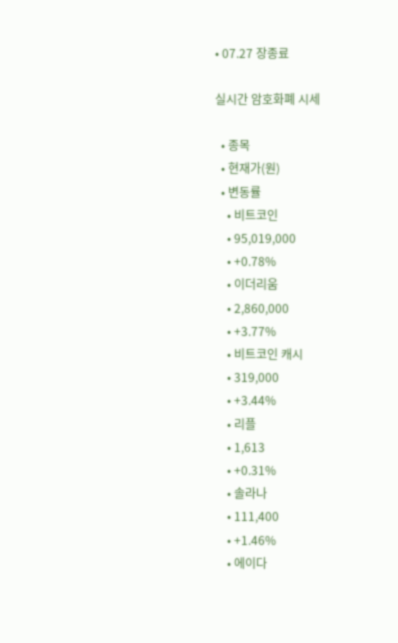• 07.27 장종료

실시간 암호화폐 시세

  • 종목
  • 현재가(원)
  • 변동률
    • 비트코인
    • 95,019,000
    • +0.78%
    • 이더리움
    • 2,860,000
    • +3.77%
    • 비트코인 캐시
    • 319,000
    • +3.44%
    • 리플
    • 1,613
    • +0.31%
    • 솔라나
    • 111,400
    • +1.46%
    • 에이다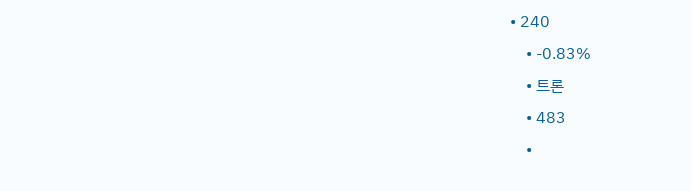• 240
    • -0.83%
    • 트론
    • 483
    •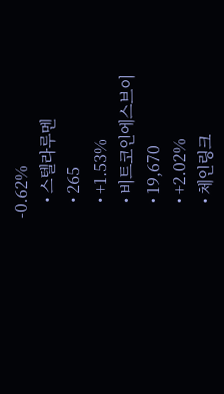-0.62%
    • 스텔라루멘
    • 265
    • +1.53%
    • 비트코인에스브이
    • 19,670
    • +2.02%
    • 체인링크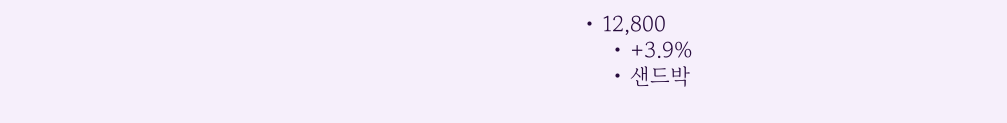• 12,800
    • +3.9%
    • 샌드박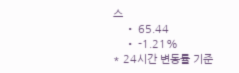스
    • 65.44
    • -1.21%
* 24시간 변동률 기준